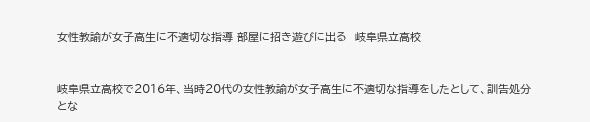女性教諭が女子高生に不適切な指導 部屋に招き遊びに出る  岐阜県立高校


岐阜県立高校で2016年、当時20代の女性教諭が女子高生に不適切な指導をしたとして、訓告処分とな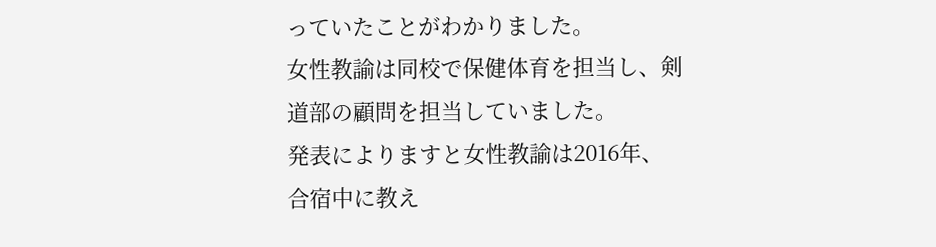っていたことがわかりました。
女性教諭は同校で保健体育を担当し、剣道部の顧問を担当していました。
発表によりますと女性教諭は2016年、合宿中に教え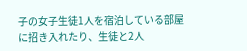子の女子生徒1人を宿泊している部屋に招き入れたり、生徒と2人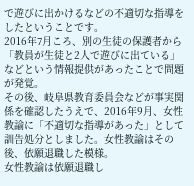で遊びに出かけるなどの不適切な指導をしたということです。
2016年7月ころ、別の生徒の保護者から「教員が生徒と2人で遊びに出ている」などという情報提供があったことで問題が発覚。
その後、岐阜県教育委員会などが事実関係を確認したうえで、2016年9月、女性教諭に「不適切な指導があった」として訓告処分としました。女性教諭はその後、依願退職した模様。
女性教諭は依願退職し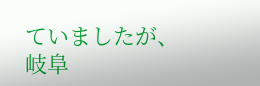ていましたが、岐阜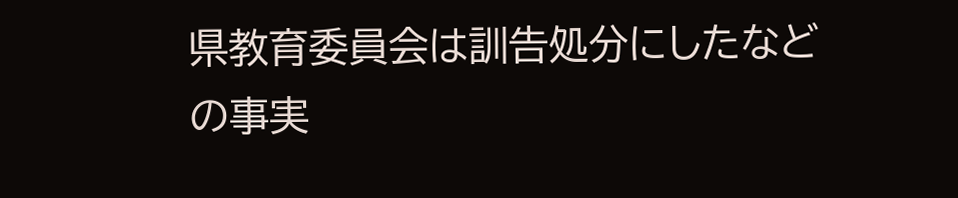県教育委員会は訓告処分にしたなどの事実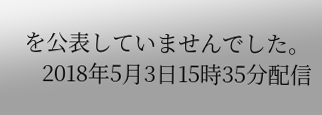を公表していませんでした。
   2018年5月3日15時35分配信